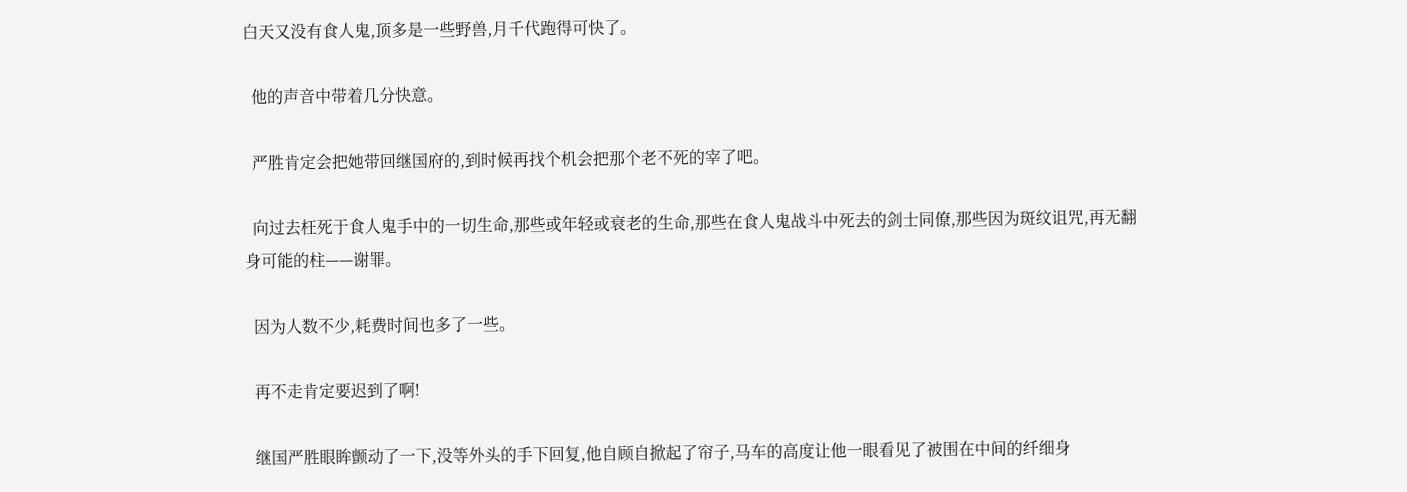白天又没有食人鬼,顶多是一些野兽,月千代跑得可快了。

  他的声音中带着几分快意。

  严胜肯定会把她带回继国府的,到时候再找个机会把那个老不死的宰了吧。

  向过去枉死于食人鬼手中的一切生命,那些或年轻或衰老的生命,那些在食人鬼战斗中死去的剑士同僚,那些因为斑纹诅咒,再无翻身可能的柱——谢罪。

  因为人数不少,耗费时间也多了一些。

  再不走肯定要迟到了啊!

  继国严胜眼眸颤动了一下,没等外头的手下回复,他自顾自掀起了帘子,马车的高度让他一眼看见了被围在中间的纤细身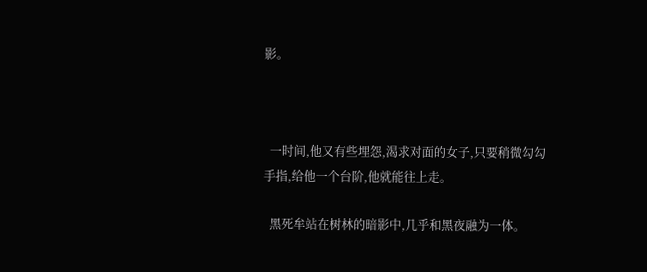影。



  一时间,他又有些埋怨,渴求对面的女子,只要稍微勾勾手指,给他一个台阶,他就能往上走。

  黑死牟站在树林的暗影中,几乎和黑夜融为一体。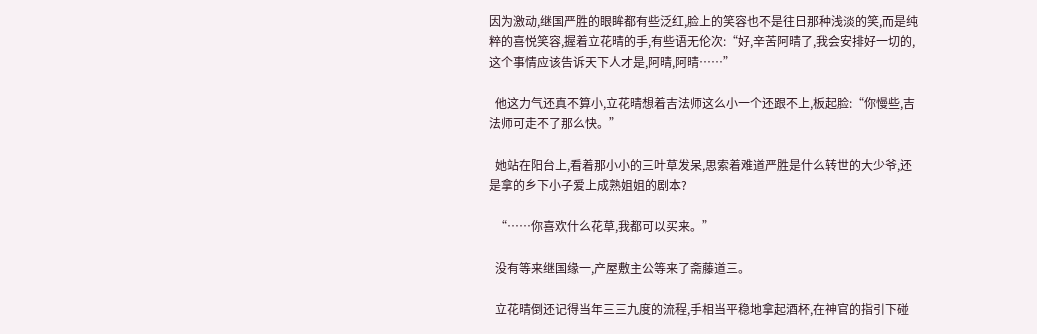因为激动,继国严胜的眼眸都有些泛红,脸上的笑容也不是往日那种浅淡的笑,而是纯粹的喜悦笑容,握着立花晴的手,有些语无伦次:“好,辛苦阿晴了,我会安排好一切的,这个事情应该告诉天下人才是,阿晴,阿晴……”

  他这力气还真不算小,立花晴想着吉法师这么小一个还跟不上,板起脸:“你慢些,吉法师可走不了那么快。”

  她站在阳台上,看着那小小的三叶草发呆,思索着难道严胜是什么转世的大少爷,还是拿的乡下小子爱上成熟姐姐的剧本?

  “……你喜欢什么花草,我都可以买来。”

  没有等来继国缘一,产屋敷主公等来了斋藤道三。

  立花晴倒还记得当年三三九度的流程,手相当平稳地拿起酒杯,在神官的指引下碰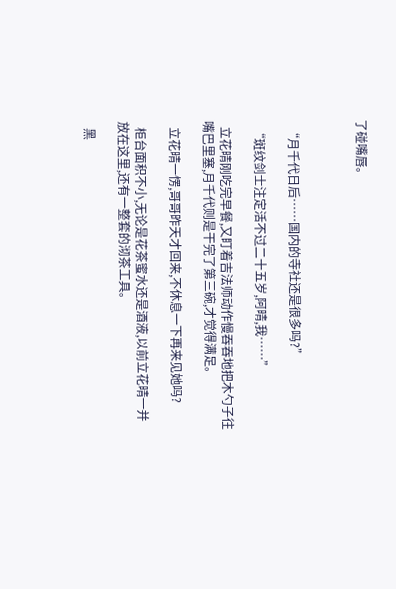了碰嘴唇。



  “月千代日后……国内的寺社还是很多吗?”

  “斑纹剑士注定活不过二十五岁,阿晴,我……”

  立花晴刚吃完早餐,又盯着吉法师动作慢吞吞地把木勺子往嘴巴里塞,月千代则是干完了第三碗,才觉得满足。

  立花晴一愣,哥哥昨天才回来,不休息一下再来见她吗?

  柜台面积不小,无论是花茶蜜水还是酒液,以前立花晴一并放在这里,还有一整套的沏茶工具。

  黑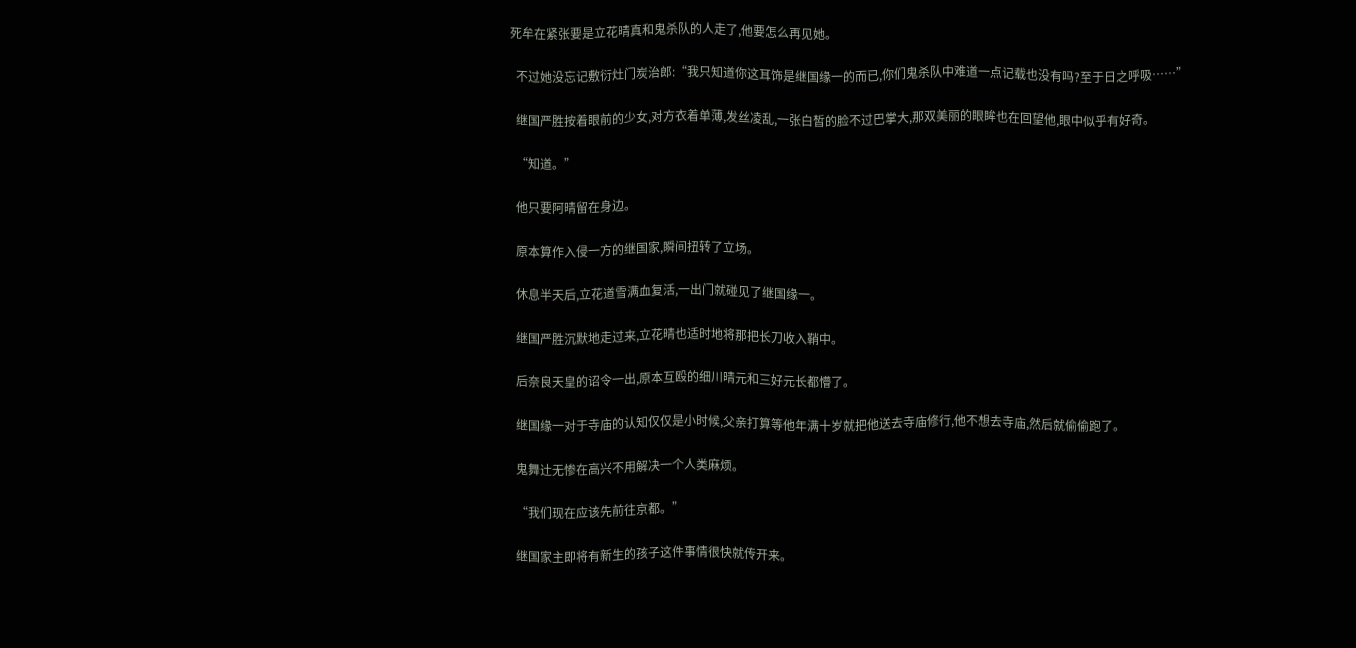死牟在紧张要是立花晴真和鬼杀队的人走了,他要怎么再见她。

  不过她没忘记敷衍灶门炭治郎:“我只知道你这耳饰是继国缘一的而已,你们鬼杀队中难道一点记载也没有吗?至于日之呼吸……”

  继国严胜按着眼前的少女,对方衣着单薄,发丝凌乱,一张白皙的脸不过巴掌大,那双美丽的眼眸也在回望他,眼中似乎有好奇。

  “知道。”

  他只要阿晴留在身边。

  原本算作入侵一方的继国家,瞬间扭转了立场。

  休息半天后,立花道雪满血复活,一出门就碰见了继国缘一。

  继国严胜沉默地走过来,立花晴也适时地将那把长刀收入鞘中。

  后奈良天皇的诏令一出,原本互殴的细川晴元和三好元长都懵了。

  继国缘一对于寺庙的认知仅仅是小时候,父亲打算等他年满十岁就把他送去寺庙修行,他不想去寺庙,然后就偷偷跑了。

  鬼舞辻无惨在高兴不用解决一个人类麻烦。

  “我们现在应该先前往京都。”

  继国家主即将有新生的孩子这件事情很快就传开来。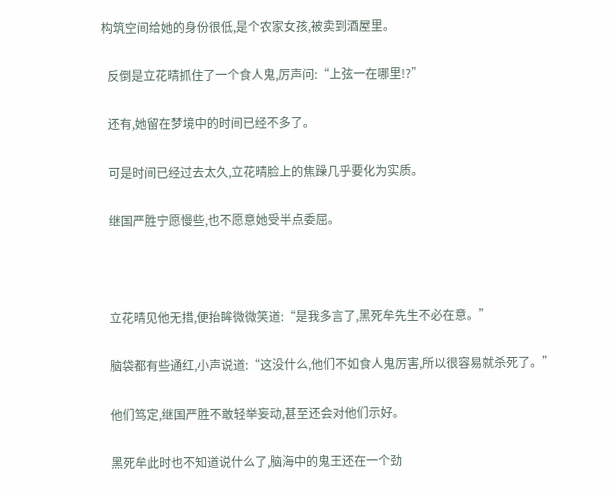构筑空间给她的身份很低,是个农家女孩,被卖到酒屋里。

  反倒是立花晴抓住了一个食人鬼,厉声问:“上弦一在哪里!?”

  还有,她留在梦境中的时间已经不多了。

  可是时间已经过去太久,立花晴脸上的焦躁几乎要化为实质。

  继国严胜宁愿慢些,也不愿意她受半点委屈。



  立花晴见他无措,便抬眸微微笑道:“是我多言了,黑死牟先生不必在意。”

  脑袋都有些通红,小声说道:“这没什么,他们不如食人鬼厉害,所以很容易就杀死了。”

  他们笃定,继国严胜不敢轻举妄动,甚至还会对他们示好。

  黑死牟此时也不知道说什么了,脑海中的鬼王还在一个劲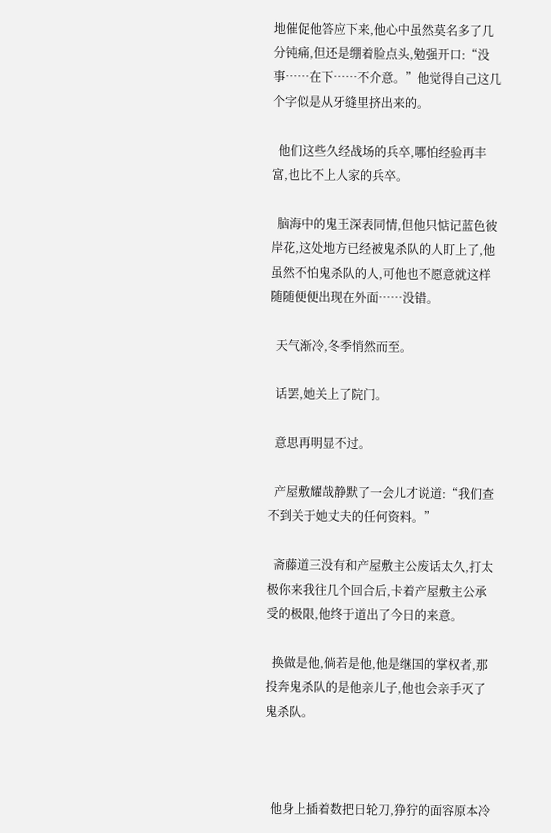地催促他答应下来,他心中虽然莫名多了几分钝痛,但还是绷着脸点头,勉强开口:“没事……在下……不介意。”他觉得自己这几个字似是从牙缝里挤出来的。

  他们这些久经战场的兵卒,哪怕经验再丰富,也比不上人家的兵卒。

  脑海中的鬼王深表同情,但他只惦记蓝色彼岸花,这处地方已经被鬼杀队的人盯上了,他虽然不怕鬼杀队的人,可他也不愿意就这样随随便便出现在外面……没错。

  天气渐冷,冬季悄然而至。

  话罢,她关上了院门。

  意思再明显不过。

  产屋敷耀哉静默了一会儿才说道:“我们查不到关于她丈夫的任何资料。”

  斋藤道三没有和产屋敷主公废话太久,打太极你来我往几个回合后,卡着产屋敷主公承受的极限,他终于道出了今日的来意。

  换做是他,倘若是他,他是继国的掌权者,那投奔鬼杀队的是他亲儿子,他也会亲手灭了鬼杀队。



  他身上插着数把日轮刀,狰狞的面容原本冷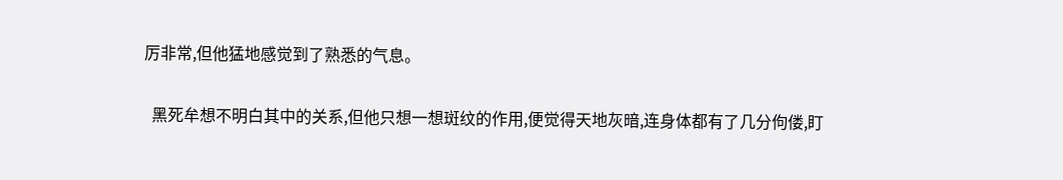厉非常,但他猛地感觉到了熟悉的气息。

  黑死牟想不明白其中的关系,但他只想一想斑纹的作用,便觉得天地灰暗,连身体都有了几分佝偻,盯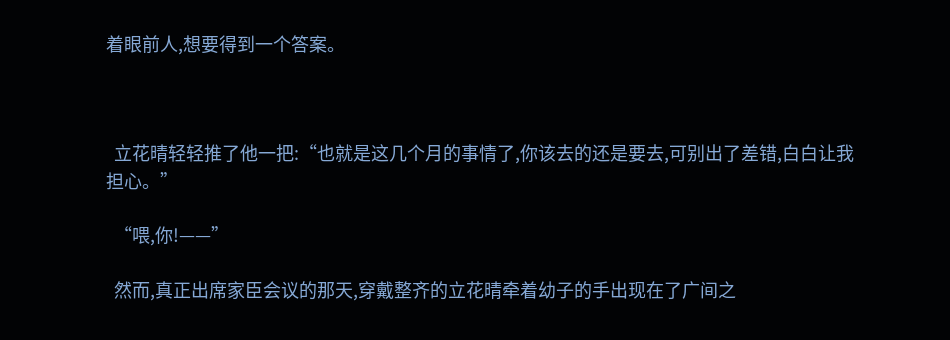着眼前人,想要得到一个答案。



  立花晴轻轻推了他一把:“也就是这几个月的事情了,你该去的还是要去,可别出了差错,白白让我担心。”

  “喂,你!——”

  然而,真正出席家臣会议的那天,穿戴整齐的立花晴牵着幼子的手出现在了广间之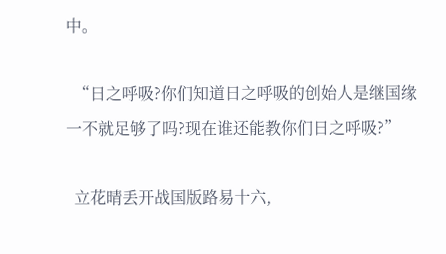中。

  “日之呼吸?你们知道日之呼吸的创始人是继国缘一不就足够了吗?现在谁还能教你们日之呼吸?”

  立花晴丢开战国版路易十六,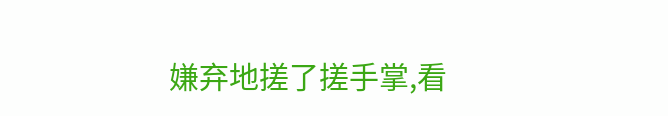嫌弃地搓了搓手掌,看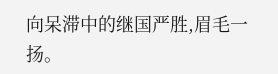向呆滞中的继国严胜,眉毛一扬。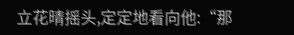立花晴摇头,定定地看向他:“那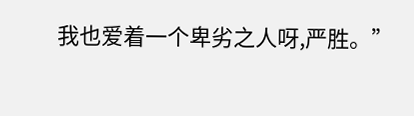我也爱着一个卑劣之人呀,严胜。”